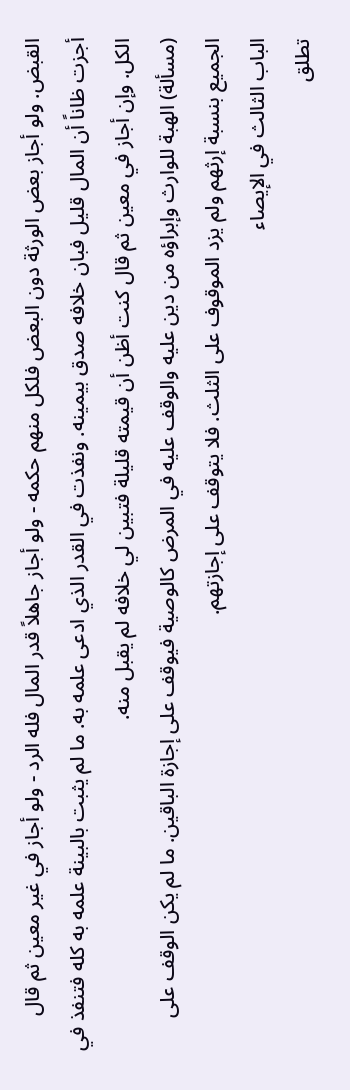القبض. ولو أجاز بعض الورثة دون البعض فلكل منهم حكمه - ولو أجاز جاهلاً قدر المال فله الرد - ولو أجاز في غير معين ثم قال أجزت ظاناً أن المال قليل فبان خلافه صدق بيمينه. ونفذت في القدر الذي ادعى علمه به. ما لم يثبت بالبينة علمه به كله فتنفذ في الكل. وإن أجاز في معين ثم قال كنت أظن أن قيمته قليلة فتبين لي خلافه لم يقبل منه.
(مسألة) الهبة للوارث وإبراؤه من دين عليه والوقف عليه في المرض كالوصية فيوقف على إجازة الباقين. ما لم يكن الوقف على الجميع بنسبة إرثهم ولم يزد الموقوف على الثلث. فلا يتوقف على إجازتهم.
الباب الثالث في الإيصاء
تطلق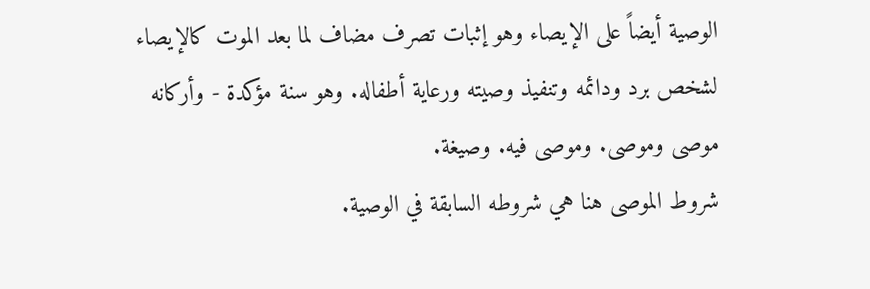الوصية أيضاً على الإيصاء وهو إثبات تصرف مضاف لما بعد الموت كالإيصاء لشخص برد ودائمه وتنفيذ وصيته ورعاية أطفاله. وهو سنة مؤكدة - وأركانه موصى وموصى. وموصى فيه. وصيغة.
شروط الموصى هنا هي شروطه السابقة في الوصية.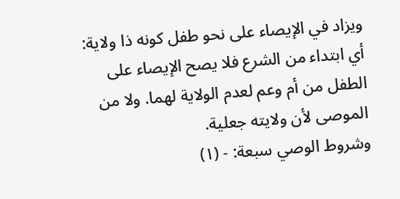ويزاد في الإيصاء على نحو طفل كونه ذا ولاية: أي ابتداء من الشرع فلا يصح الإيصاء على الطفل من أم وعم لعدم الولاية لهما. ولا من الموصى لأن ولايته جعلية.
وشروط الوصي سبعة: - (١)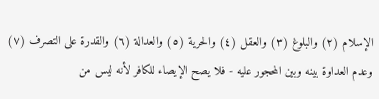الإسلام (٢) والبلوغ (٣) والعقل (٤) والحرية (٥) والعدالة (٦) والقدرة على التصرف (٧) وعدم العداوة بينه وبين المحجور عليه - فلا يصح الإيصاء للكافر لأنه ليس من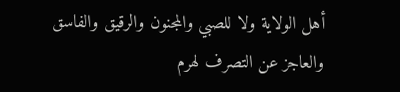أهل الولاية ولا للصبي والمجنون والرقيق والفاسق والعاجز عن التصرف لهرم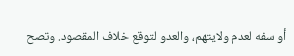أو سفه لعدم ولايتهم، والعدو لتوقع خلاف المقصود. وتصح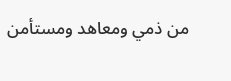من ذمي ومعاهد ومستأمن